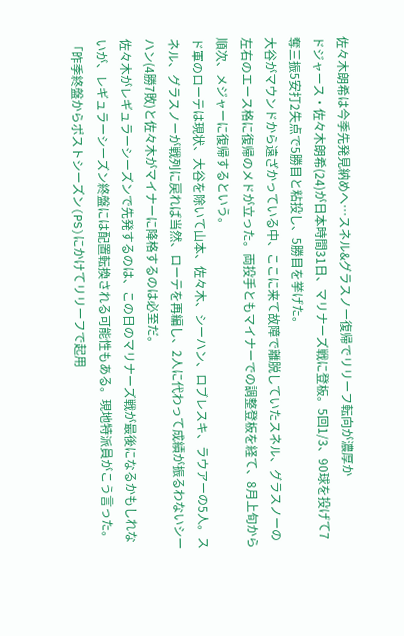佐々木朗希は今季先発見納めへ…スネル&グラスノー復帰でリリーフ転向が濃厚か
ドジャース・佐々木朗希(24)が日本時間31日、マリナーズ戦に登板。5回1/3、90球を投げて7奪三振5安打2失点で5勝目と粘投し、5勝目を挙げた。
大谷がマウンドから遠ざかっている中、ここに来て故障で離脱していたスネル、グラスノーの左右のエース格に復帰のメドが立った。両投手ともマイナーでの調整登板を経て、8月上旬から順次、メジャーに復帰するという。
ド軍のローテは現状、大谷を除いて山本、佐々木、シーハン、ロブレスキ、ラウアーの5人。スネル、グラスノーが戦列に戻れば当然、ローテを再編し、2人に代わって成績が振るわないシーハン(4勝7敗)と佐々木がマイナーに降格するのは必至だ。
佐々木がレギュラーシーズンで先発するのは、この日のマリナーズ戦が最後になるかもしれないが、レギュラーシーズン終盤には配置転換される可能性もある。現地特派員がこう言った。
「昨季終盤からポストシーズン(PS)にかけてリリーフで起用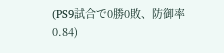(PS9試合で0勝0敗、防御率0.84)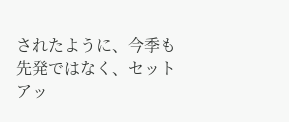されたように、今季も先発ではなく、セットアッ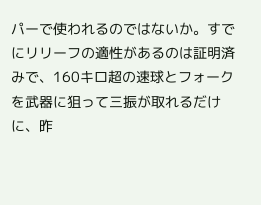パーで使われるのではないか。すでにリリーフの適性があるのは証明済みで、160キロ超の速球とフォークを武器に狙って三振が取れるだけに、昨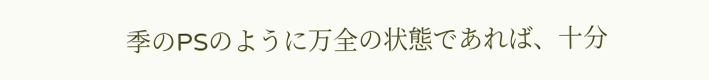季のPSのように万全の状態であれば、十分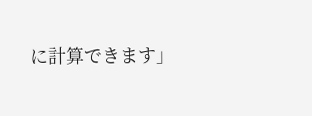に計算できます」